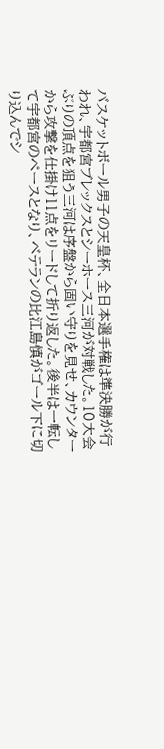バスケットボール男子の天皇杯、全日本選手権は準決勝が行われ、宇都宮ブレックスとシーホース三河が対戦した。10大会ぶりの頂点を狙う三河は序盤から固い守りを見せ、カウンターから攻撃を仕掛け11点をリードして折り返した。後半は一転して宇都宮のペースとなり、ベテランの比江島慎がゴール下に切り込んでシ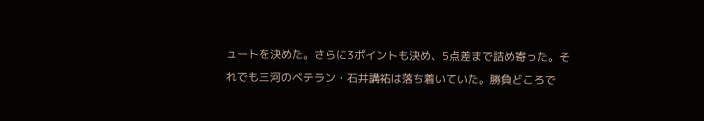ュートを決めた。さらに3ポイントも決め、5点差まで詰め寄った。それでも三河のベテラン・石井講祐は落ち着いていた。勝負どころで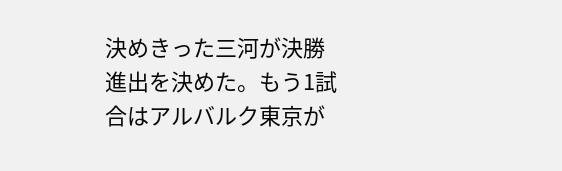決めきった三河が決勝進出を決めた。もう1試合はアルバルク東京が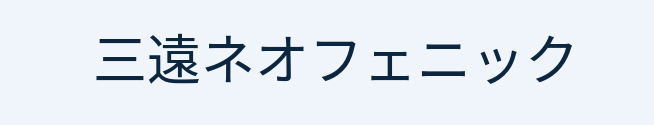三遠ネオフェニック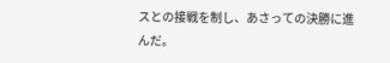スとの接戦を制し、あさっての決勝に進んだ。